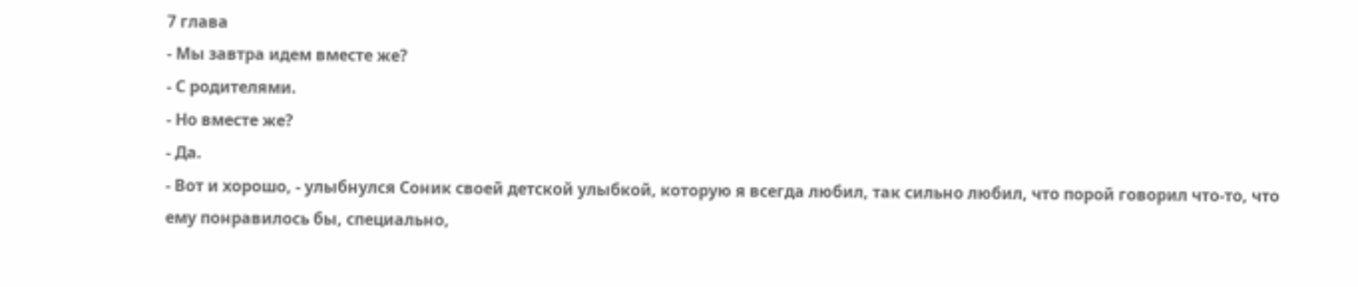7 глава
- Мы завтра идем вместе же?
- С родителями.
- Но вместе же?
- Да.
- Вот и хорошо, - улыбнулся Соник своей детской улыбкой, которую я всегда любил, так сильно любил, что порой говорил что-то, что ему понравилось бы, специально,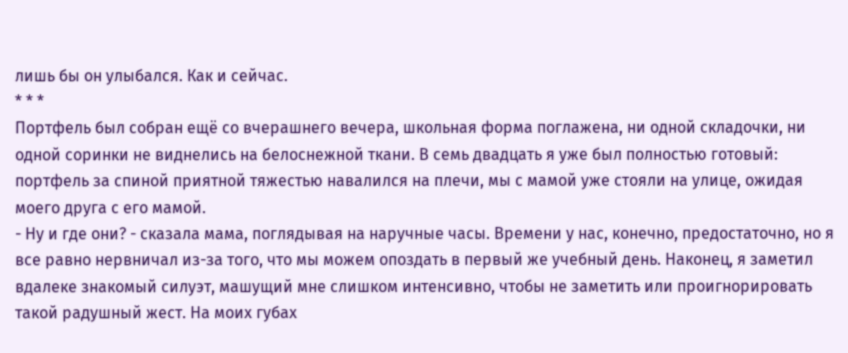лишь бы он улыбался. Как и сейчас.
* * *
Портфель был собран ещё со вчерашнего вечера, школьная форма поглажена, ни одной складочки, ни одной соринки не виднелись на белоснежной ткани. В семь двадцать я уже был полностью готовый: портфель за спиной приятной тяжестью навалился на плечи, мы с мамой уже стояли на улице, ожидая моего друга с его мамой.
- Ну и где они? - сказала мама, поглядывая на наручные часы. Времени у нас, конечно, предостаточно, но я все равно нервничал из-за того, что мы можем опоздать в первый же учебный день. Наконец, я заметил вдалеке знакомый силуэт, машущий мне слишком интенсивно, чтобы не заметить или проигнорировать такой радушный жест. На моих губах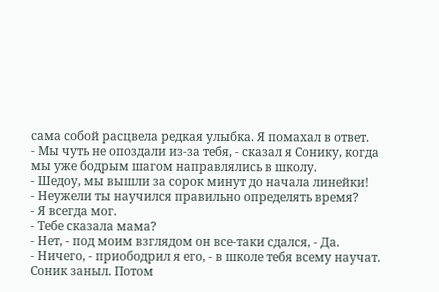сама собой расцвела редкая улыбка. Я помахал в ответ.
- Мы чуть не опоздали из-за тебя, - сказал я Сонику, когда мы уже бодрым шагом направлялись в школу.
- Шедоу, мы вышли за сорок минут до начала линейки!
- Неужели ты научился правильно определять время?
- Я всегда мог.
- Тебе сказала мама?
- Нет, - под моим взглядом он все-таки сдался, - Да.
- Ничего, - приободрил я его, - в школе тебя всему научат.
Соник заныл. Потом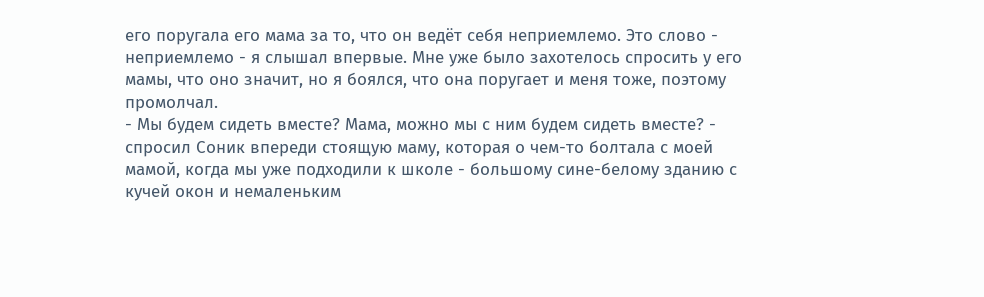его поругала его мама за то, что он ведёт себя неприемлемо. Это слово - неприемлемо - я слышал впервые. Мне уже было захотелось спросить у его мамы, что оно значит, но я боялся, что она поругает и меня тоже, поэтому промолчал.
- Мы будем сидеть вместе? Мама, можно мы с ним будем сидеть вместе? - спросил Соник впереди стоящую маму, которая о чем-то болтала с моей мамой, когда мы уже подходили к школе - большому сине-белому зданию с кучей окон и немаленьким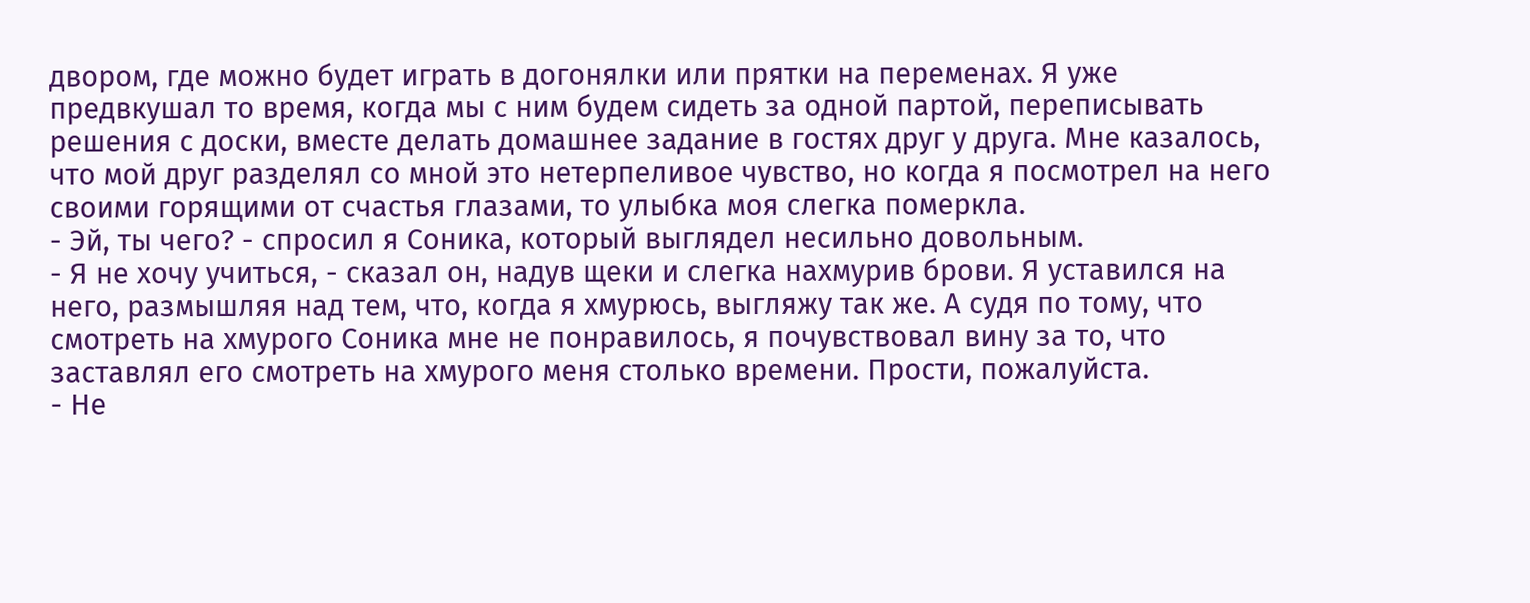двором, где можно будет играть в догонялки или прятки на переменах. Я уже предвкушал то время, когда мы с ним будем сидеть за одной партой, переписывать решения с доски, вместе делать домашнее задание в гостях друг у друга. Мне казалось, что мой друг разделял со мной это нетерпеливое чувство, но когда я посмотрел на него своими горящими от счастья глазами, то улыбка моя слегка померкла.
- Эй, ты чего? - спросил я Соника, который выглядел несильно довольным.
- Я не хочу учиться, - сказал он, надув щеки и слегка нахмурив брови. Я уставился на него, размышляя над тем, что, когда я хмурюсь, выгляжу так же. А судя по тому, что смотреть на хмурого Соника мне не понравилось, я почувствовал вину за то, что заставлял его смотреть на хмурого меня столько времени. Прости, пожалуйста.
- Не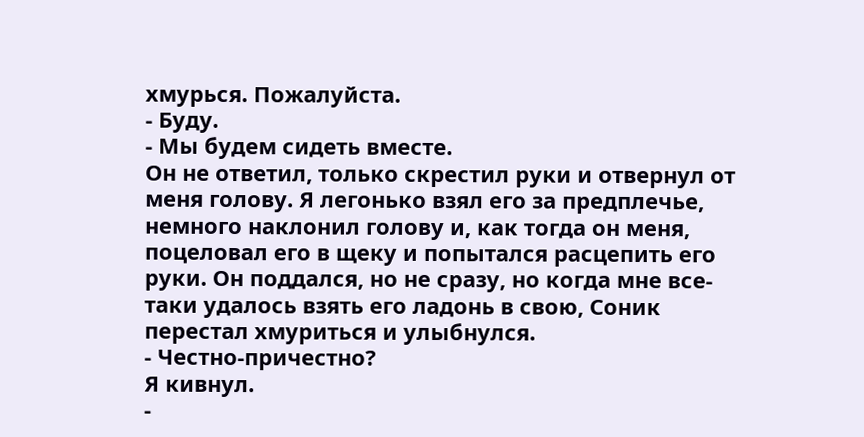хмурься. Пожалуйста.
- Буду.
- Мы будем сидеть вместе.
Он не ответил, только скрестил руки и отвернул от меня голову. Я легонько взял его за предплечье, немного наклонил голову и, как тогда он меня, поцеловал его в щеку и попытался расцепить его руки. Он поддался, но не сразу, но когда мне все-таки удалось взять его ладонь в свою, Соник перестал хмуриться и улыбнулся.
- Честно-причестно?
Я кивнул.
-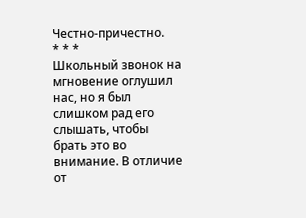Честно-причестно.
* * *
Школьный звонок на мгновение оглушил нас, но я был слишком рад его слышать, чтобы брать это во внимание. В отличие от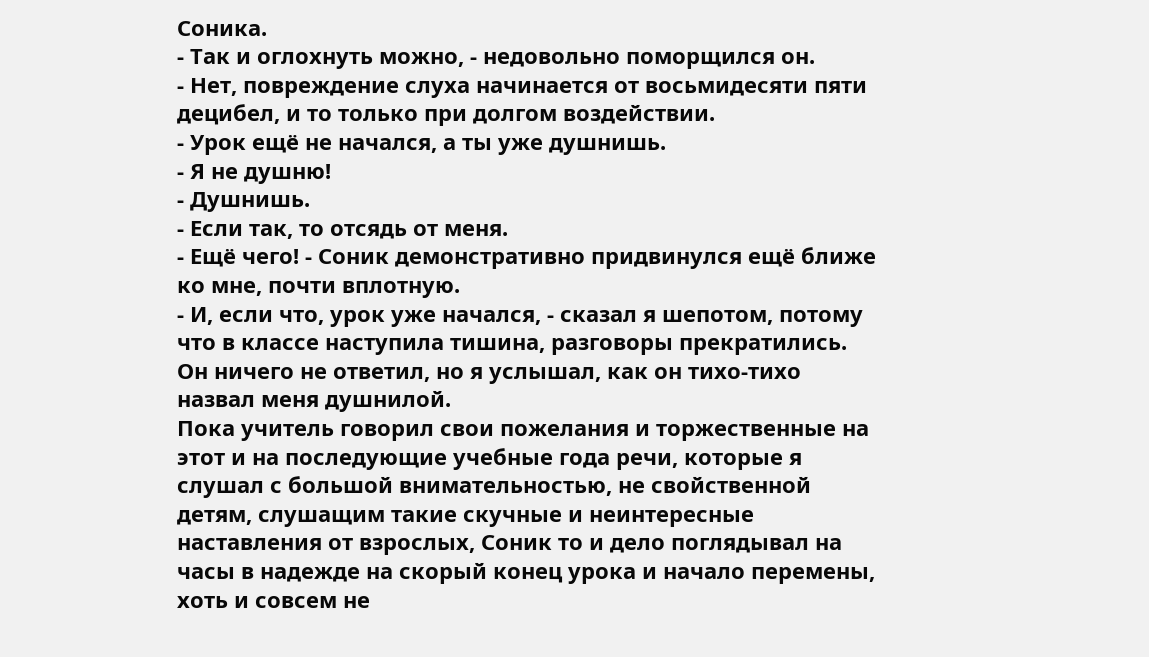Соника.
- Так и оглохнуть можно, - недовольно поморщился он.
- Нет, повреждение слуха начинается от восьмидесяти пяти децибел, и то только при долгом воздействии.
- Урок ещё не начался, а ты уже душнишь.
- Я не душню!
- Душнишь.
- Если так, то отсядь от меня.
- Ещё чего! - Соник демонстративно придвинулся ещё ближе ко мне, почти вплотную.
- И, если что, урок уже начался, - сказал я шепотом, потому что в классе наступила тишина, разговоры прекратились. Он ничего не ответил, но я услышал, как он тихо-тихо назвал меня душнилой.
Пока учитель говорил свои пожелания и торжественные на этот и на последующие учебные года речи, которые я слушал с большой внимательностью, не свойственной детям, слушащим такие скучные и неинтересные наставления от взрослых, Соник то и дело поглядывал на часы в надежде на скорый конец урока и начало перемены, хоть и совсем не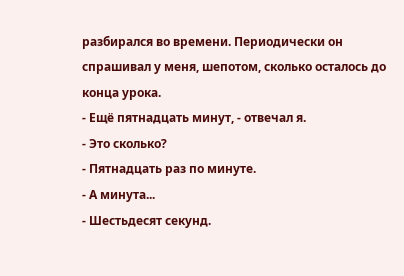разбирался во времени. Периодически он спрашивал у меня, шепотом, сколько осталось до конца урока.
- Ещё пятнадцать минут, - отвечал я.
- Это сколько?
- Пятнадцать раз по минуте.
- А минута...
- Шестьдесят секунд.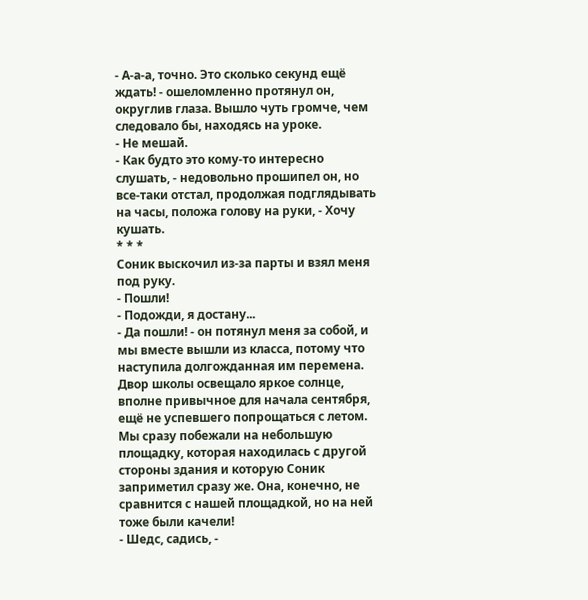- А-а-а, точно. Это сколько секунд ещё ждать! - ошеломленно протянул он, округлив глаза. Вышло чуть громче, чем следовало бы, находясь на уроке.
- Не мешай.
- Как будто это кому-то интересно слушать, - недовольно прошипел он, но все-таки отстал, продолжая подглядывать на часы, положа голову на руки, - Хочу кушать.
* * *
Соник выскочил из-за парты и взял меня под руку.
- Пошли!
- Подожди, я достану...
- Да пошли! - он потянул меня за собой, и мы вместе вышли из класса, потому что наступила долгожданная им перемена. Двор школы освещало яркое солнце, вполне привычное для начала сентября, ещё не успевшего попрощаться с летом. Мы сразу побежали на небольшую площадку, которая находилась с другой стороны здания и которую Соник заприметил сразу же. Она, конечно, не сравнится с нашей площадкой, но на ней тоже были качели!
- Шедс, садись, -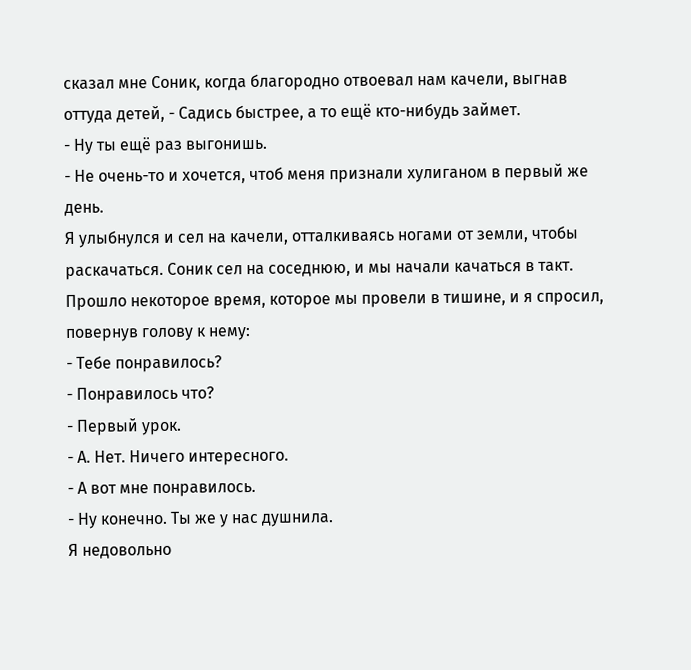сказал мне Соник, когда благородно отвоевал нам качели, выгнав оттуда детей, - Садись быстрее, а то ещё кто-нибудь займет.
- Ну ты ещё раз выгонишь.
- Не очень-то и хочется, чтоб меня признали хулиганом в первый же день.
Я улыбнулся и сел на качели, отталкиваясь ногами от земли, чтобы раскачаться. Соник сел на соседнюю, и мы начали качаться в такт. Прошло некоторое время, которое мы провели в тишине, и я спросил, повернув голову к нему:
- Тебе понравилось?
- Понравилось что?
- Первый урок.
- А. Нет. Ничего интересного.
- А вот мне понравилось.
- Ну конечно. Ты же у нас душнила.
Я недовольно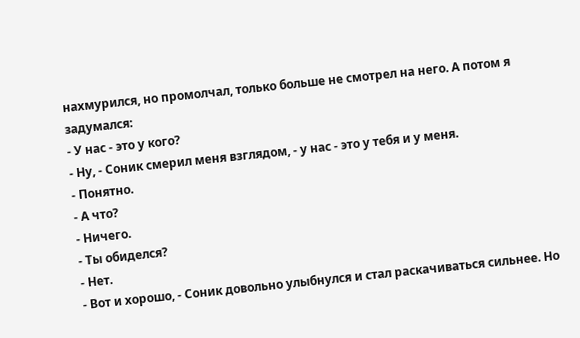нахмурился, но промолчал, только больше не смотрел на него. А потом я задумался:
- У нас - это у кого?
- Ну, - Соник смерил меня взглядом, - у нас - это у тебя и у меня.
- Понятно.
- А что?
- Ничего.
- Ты обиделся?
- Нет.
- Вот и хорошо, - Соник довольно улыбнулся и стал раскачиваться сильнее. Но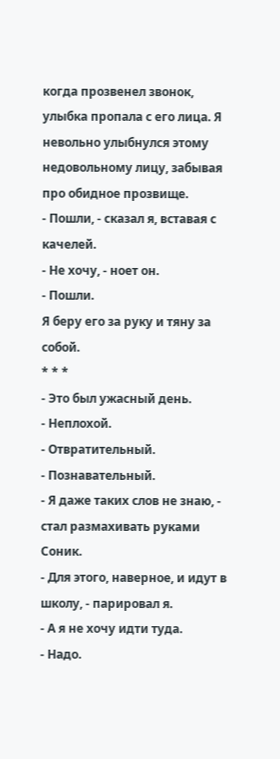когда прозвенел звонок, улыбка пропала с его лица. Я невольно улыбнулся этому недовольному лицу, забывая про обидное прозвище.
- Пошли, - сказал я, вставая с качелей.
- Не хочу, - ноет он.
- Пошли.
Я беру его за руку и тяну за собой.
* * *
- Это был ужасный день.
- Неплохой.
- Отвратительный.
- Познавательный.
- Я даже таких слов не знаю, - стал размахивать руками Соник.
- Для этого, наверное, и идут в школу, - парировал я.
- А я не хочу идти туда.
- Надо.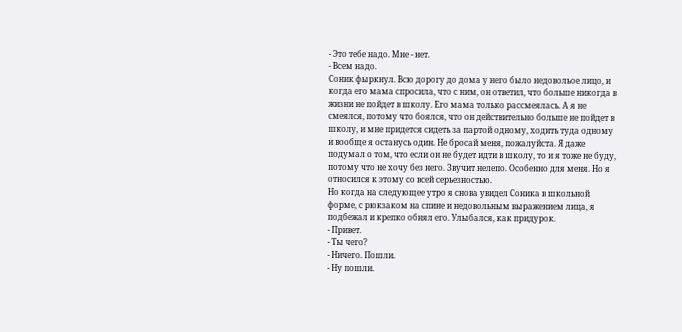- Это тебе надо. Мне - нет.
- Всем надо.
Соник фыркнул. Всю дорогу до дома у него было недовольое лицо, и когда его мама спросила, что с ним, он ответил, что больше никогда в жизни не пойдет в школу. Его мама только рассмеялась. А я не смеялся, потому что боялся, что он действительно больше не пойдет в школу, и мне придется сидеть за партой одному, ходить туда одному и вообще я останусь один. Не бросай меня, пожалуйста. Я даже подумал о том, что если он не будет идти в школу, то и я тоже не буду, потому что не хочу без него. Звучит нелепо. Особенно для меня. Но я относился к этому со всей серьезностью.
Но когда на следующее утро я снова увидел Соника в школьной форме, с рюкзаком на спине и недовольным выражением лица, я подбежал и крепко обнял его. Улыбался, как придурок.
- Привет.
- Ты чего?
- Ничего. Пошли.
- Ну пошли.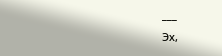___
Эх,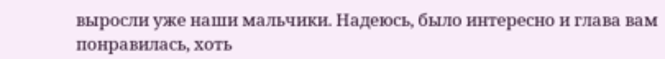выросли уже наши мальчики. Надеюсь, было интересно и глава вам понравилась, хоть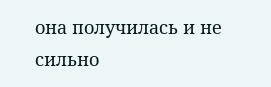она получилась и не сильно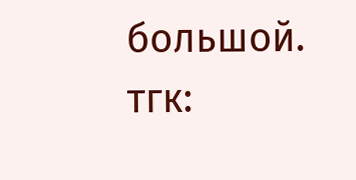большой.
тгк: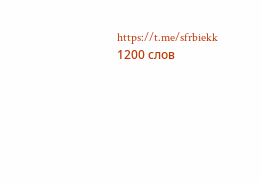https://t.me/sfrbiekk
1200 слов